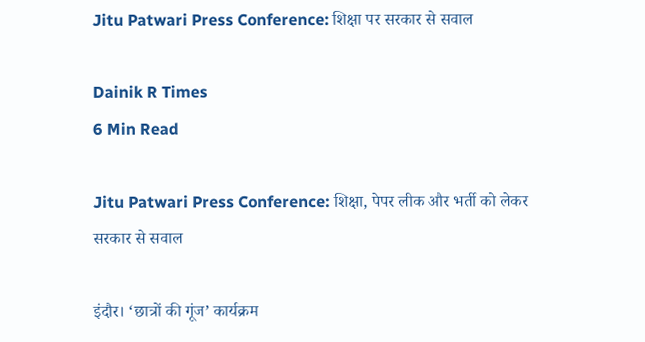Jitu Patwari Press Conference: शिक्षा पर सरकार से सवाल

Dainik R Times
6 Min Read

Jitu Patwari Press Conference: शिक्षा, पेपर लीक और भर्ती को लेकर सरकार से सवाल

इंदौर। ‘छात्रों की गूंज’ कार्यक्रम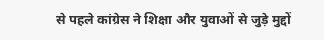से पहले कांग्रेस ने शिक्षा और युवाओं से जुड़े मुद्दों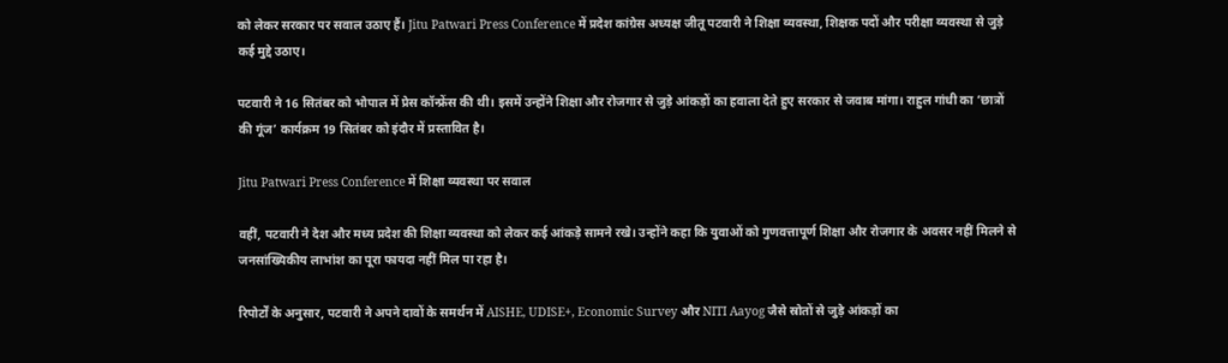को लेकर सरकार पर सवाल उठाए हैं। Jitu Patwari Press Conference में प्रदेश कांग्रेस अध्यक्ष जीतू पटवारी ने शिक्षा व्यवस्था, शिक्षक पदों और परीक्षा व्यवस्था से जुड़े कई मुद्दे उठाए।

पटवारी ने 16 सितंबर को भोपाल में प्रेस कॉन्फ्रेंस की थी। इसमें उन्होंने शिक्षा और रोजगार से जुड़े आंकड़ों का हवाला देते हुए सरकार से जवाब मांगा। राहुल गांधी का ‘छात्रों की गूंज’ कार्यक्रम 19 सितंबर को इंदौर में प्रस्तावित है।

Jitu Patwari Press Conference में शिक्षा व्यवस्था पर सवाल

वहीं, पटवारी ने देश और मध्य प्रदेश की शिक्षा व्यवस्था को लेकर कई आंकड़े सामने रखे। उन्होंने कहा कि युवाओं को गुणवत्तापूर्ण शिक्षा और रोजगार के अवसर नहीं मिलने से जनसांख्यिकीय लाभांश का पूरा फायदा नहीं मिल पा रहा है।

रिपोर्टों के अनुसार, पटवारी ने अपने दावों के समर्थन में AISHE, UDISE+, Economic Survey और NITI Aayog जैसे स्रोतों से जुड़े आंकड़ों का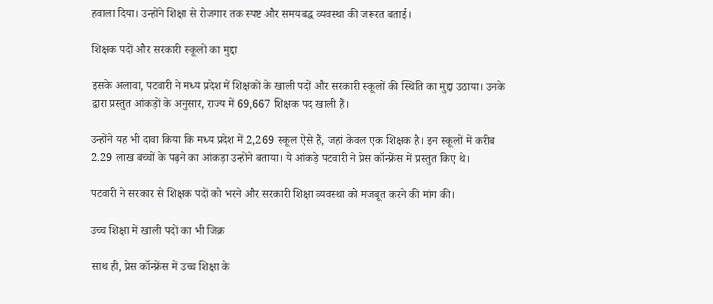हवाला दिया। उन्होंने शिक्षा से रोजगार तक स्पष्ट और समयबद्ध व्यवस्था की जरूरत बताई।

शिक्षक पदों और सरकारी स्कूलों का मुद्दा

इसके अलावा, पटवारी ने मध्य प्रदेश में शिक्षकों के खाली पदों और सरकारी स्कूलों की स्थिति का मुद्दा उठाया। उनके द्वारा प्रस्तुत आंकड़ों के अनुसार, राज्य में 69,667 शिक्षक पद खाली हैं।

उन्होंने यह भी दावा किया कि मध्य प्रदेश में 2,269 स्कूल ऐसे हैं, जहां केवल एक शिक्षक है। इन स्कूलों में करीब 2.29 लाख बच्चों के पढ़ने का आंकड़ा उन्होंने बताया। ये आंकड़े पटवारी ने प्रेस कॉन्फ्रेंस में प्रस्तुत किए थे।

पटवारी ने सरकार से शिक्षक पदों को भरने और सरकारी शिक्षा व्यवस्था को मजबूत करने की मांग की।

उच्च शिक्षा में खाली पदों का भी जिक्र

साथ ही, प्रेस कॉन्फ्रेंस में उच्च शिक्षा के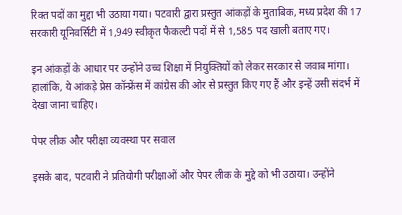रिक्त पदों का मुद्दा भी उठाया गया। पटवारी द्वारा प्रस्तुत आंकड़ों के मुताबिक, मध्य प्रदेश की 17 सरकारी यूनिवर्सिटी में 1,949 स्वीकृत फैकल्टी पदों में से 1,585 पद खाली बताए गए।

इन आंकड़ों के आधार पर उन्होंने उच्च शिक्षा में नियुक्तियों को लेकर सरकार से जवाब मांगा। हालांकि, ये आंकड़े प्रेस कॉन्फ्रेंस में कांग्रेस की ओर से प्रस्तुत किए गए हैं और इन्हें उसी संदर्भ में देखा जाना चाहिए।

पेपर लीक और परीक्षा व्यवस्था पर सवाल

इसके बाद, पटवारी ने प्रतियोगी परीक्षाओं और पेपर लीक के मुद्दे को भी उठाया। उन्होंने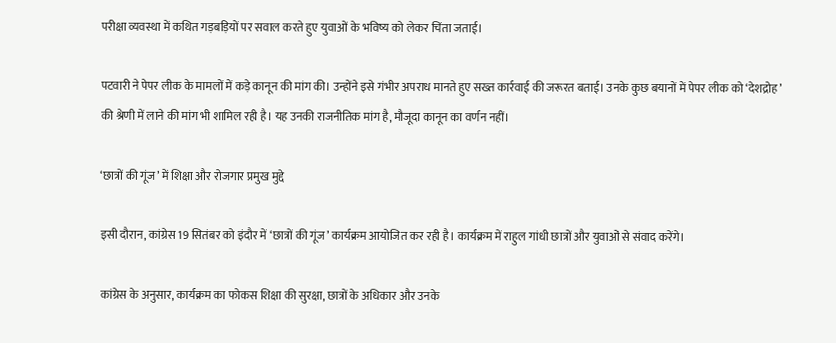परीक्षा व्यवस्था में कथित गड़बड़ियों पर सवाल करते हुए युवाओं के भविष्य को लेकर चिंता जताई।

पटवारी ने पेपर लीक के मामलों में कड़े कानून की मांग की। उन्होंने इसे गंभीर अपराध मानते हुए सख्त कार्रवाई की जरूरत बताई। उनके कुछ बयानों में पेपर लीक को ‘देशद्रोह’ की श्रेणी में लाने की मांग भी शामिल रही है। यह उनकी राजनीतिक मांग है, मौजूदा कानून का वर्णन नहीं।

‘छात्रों की गूंज’ में शिक्षा और रोजगार प्रमुख मुद्दे

इसी दौरान, कांग्रेस 19 सितंबर को इंदौर में ‘छात्रों की गूंज’ कार्यक्रम आयोजित कर रही है। कार्यक्रम में राहुल गांधी छात्रों और युवाओं से संवाद करेंगे।

कांग्रेस के अनुसार, कार्यक्रम का फोकस शिक्षा की सुरक्षा, छात्रों के अधिकार और उनके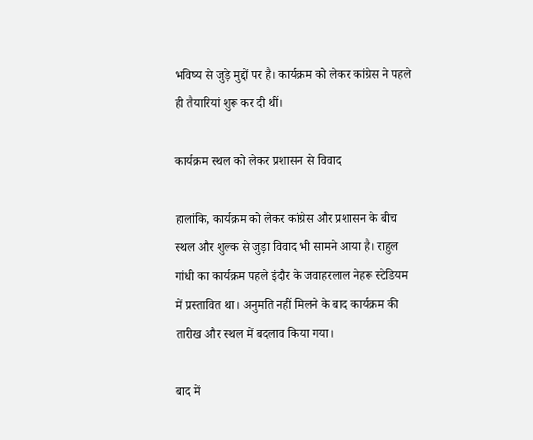भविष्य से जुड़े मुद्दों पर है। कार्यक्रम को लेकर कांग्रेस ने पहले ही तैयारियां शुरू कर दी थीं।

कार्यक्रम स्थल को लेकर प्रशासन से विवाद

हालांकि, कार्यक्रम को लेकर कांग्रेस और प्रशासन के बीच स्थल और शुल्क से जुड़ा विवाद भी सामने आया है। राहुल गांधी का कार्यक्रम पहले इंदौर के जवाहरलाल नेहरू स्टेडियम में प्रस्तावित था। अनुमति नहीं मिलने के बाद कार्यक्रम की तारीख और स्थल में बदलाव किया गया।

बाद में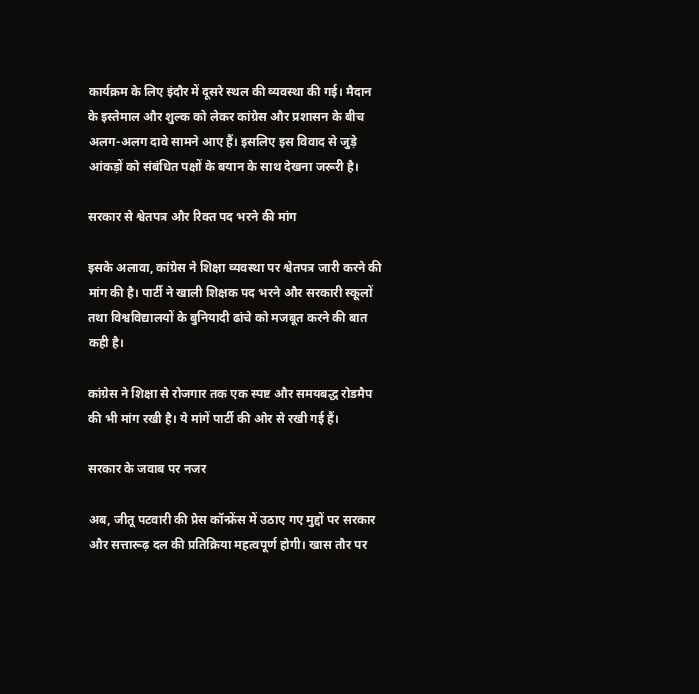कार्यक्रम के लिए इंदौर में दूसरे स्थल की व्यवस्था की गई। मैदान के इस्तेमाल और शुल्क को लेकर कांग्रेस और प्रशासन के बीच अलग-अलग दावे सामने आए हैं। इसलिए इस विवाद से जुड़े आंकड़ों को संबंधित पक्षों के बयान के साथ देखना जरूरी है।

सरकार से श्वेतपत्र और रिक्त पद भरने की मांग

इसके अलावा, कांग्रेस ने शिक्षा व्यवस्था पर श्वेतपत्र जारी करने की मांग की है। पार्टी ने खाली शिक्षक पद भरने और सरकारी स्कूलों तथा विश्वविद्यालयों के बुनियादी ढांचे को मजबूत करने की बात कही है।

कांग्रेस ने शिक्षा से रोजगार तक एक स्पष्ट और समयबद्ध रोडमैप की भी मांग रखी है। ये मांगें पार्टी की ओर से रखी गई हैं।

सरकार के जवाब पर नजर

अब, जीतू पटवारी की प्रेस कॉन्फ्रेंस में उठाए गए मुद्दों पर सरकार और सत्तारूढ़ दल की प्रतिक्रिया महत्वपूर्ण होगी। खास तौर पर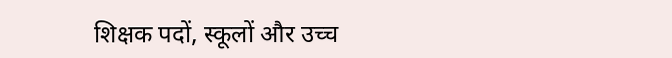शिक्षक पदों, स्कूलों और उच्च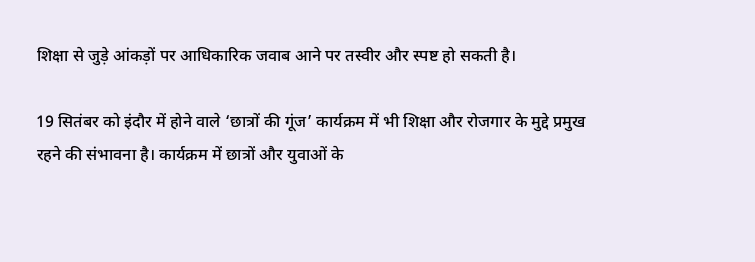शिक्षा से जुड़े आंकड़ों पर आधिकारिक जवाब आने पर तस्वीर और स्पष्ट हो सकती है।

19 सितंबर को इंदौर में होने वाले ‘छात्रों की गूंज’ कार्यक्रम में भी शिक्षा और रोजगार के मुद्दे प्रमुख रहने की संभावना है। कार्यक्रम में छात्रों और युवाओं के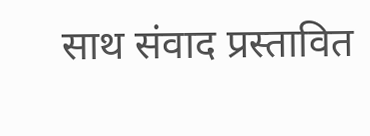साथ संवाद प्रस्तावित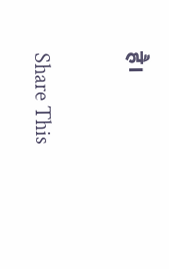है।

Share This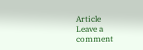Article
Leave a comment